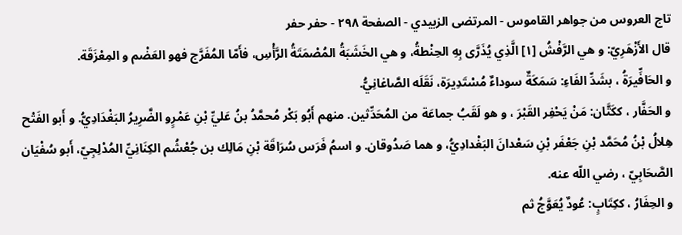تاج العروس من جواهر القاموس - المرتضى الزبيدي - الصفحة ٢٩٨ - حفر حفر
قال الأَزْهَرِيّ: و هي الرَّفْشُ [١] الَّذِي يُذَرَّى بِهِ الحِنْطةُ، و هي الخَشَبَةُ المُصْمَتَةُ الرَّأْسِ، فأَمّا المُفَرَّج فهو العَضْم و المِعْزَقَة.
و الحَافِّيرَةُ ، بشَدِّ الفَاءِ: سَمَكَةٌ سوداءٌ مُسْتَدِيرَة، نَقَلَه الصَّاغانِيُّ.
و الحَفَّار ، ككَتَّان: مَنْ يَحْفِر القَبْرَ ، و هو لَقَبُ جماعَة من المُحَدِّثين. منهم أَبُو بَكْر مُحمَّدُ بنُ عَليِّ بْنِ عَمْرٍو الضَّرِيرُ البَغْدَادِيُّ. و أَبو الفَتْح هِلالُ بْنُ مُحَمَّد بْنِ جَعْفَر بْنِ سَعْدانَ البَغْدادِيُّ، و هما صَدُوقان. و اسمُ فَرَس سُرَاقَة بْنِ مَالِك بن جُعْشُم الكِنَانِيِّ المُدْلِجِيّ، أَبو سُفْيَان الصَّحَابِيّ ، رضي اللّه عنه.
و الحِفَارُ ، ككِتَابٍ: عُودٌ يُعَوَّجُ ثم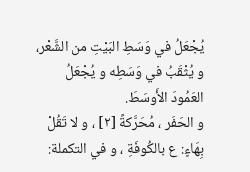يُجْعَلُ في وَسَطِ البَيْتِ من الشَّعْر، و يُثْقَبُ في وَسَطِه و يُجْعَلُ العَمُودَ الأَوسَطَ.
و الحَفَر ، مُحَرَّكةً [٢] ، و لا تَقُلْ بِهَاءٍ: ع بالكُوفَةِ ، و في التكملة: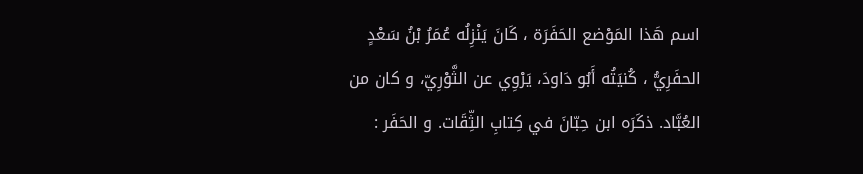اسم هَذا المَوْضع الحَفَرَة ، كَانَ يَنْزِلُه عُمَرُ بْنُ سَعْدٍ الحفَرِيُّ ، كُنيَتُه أَبُو دَاودَ، يَرْوِي عن الثَّوْرِيّ، و كان من العُبَّاد. ذكَرَه ابن حِبّانَ في كِتابِ الثِّقَات. و الحَفَر :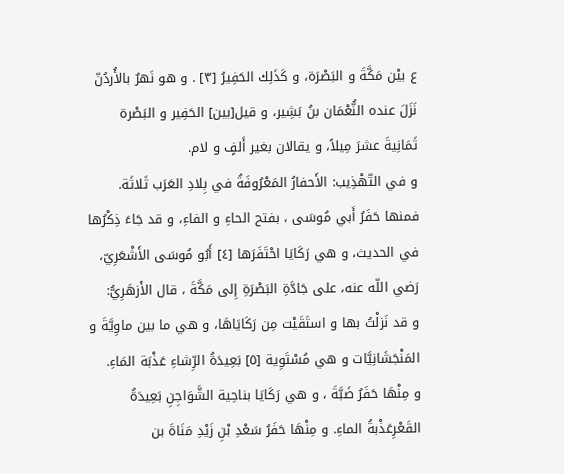ع بيْن مَكَّةَ و البَصْرَة، و كَذَلِك الحَفِيرُ [٣] . و هو نَهرٌ بالأُردُنّ نَزَلَ عنده النُّعْمَان بنُ بَشِير، و قيل[بين] الحَفِير و البَصْرة ثَمَانِيةَ عشرَ مِيلاً، و يقالان بغير أَلفٍ و لام.
و في التّهْذِيب: الأَحفارُ المَعْرُوفَةُ في بِلادِ العَرَب ثَلاثَة.
فمنها حَفَرُ أَبي مُوسَى ، بفتح الحاءِ و الفاءِ، و قد جَاءَ ذِكْرُها في الحديث، و هي رَكَايَا احْتَفَرَها [٤] أَبُو مُوسَى الأَشْعَرِيّ، رَضي اللّه عنه، على جَادَّةِ البَصْرَةِ إِلى مَكَّةَ ، قال الأَزهَرِيُّ:
و قد نَزلْتُ بها و استَقَيْت مِن رَكَايَاهَا، و هي ما بين ماوِيَّةَ و المَنْجَشَانِيَّات و هي مُسْتَوِية [٥] بَعِيدَةُ الرِّشاءِ عَذْبَة المَاءِ.
و مِنْهَا حَفَرُ ضَبَّةَ ، و هي رَكَايَا بناحِية الشَّوَاجِنِ بَعِيدَةُ القَعْرِعَذْبةُ الماءِ. و مِنْهَا حَفَرُ سَعْدِ بْنِ زَيْدِ مَنَاةَ بن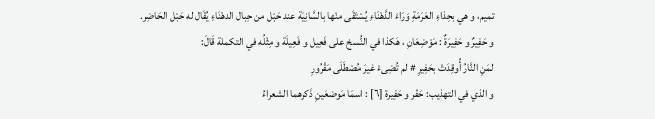تميم، و هي بحِذاءِ العَرَمَةِ وَرَاءَ الدَّهْنَاءِ يُسْتَقَى منْها بالسَّانِيَة عند حَبْل من حِبال الدهْنَاءِ يُقَال له حَبْل الحَاضِر.
و حَفِيرٌ و حَفِيرَةٌ : مَوْضِعَانِ ، هَكذا في النُّسخ على فَعِيل و فَعِيلَة و مِثْلُه في التكملة قَالَ:
لمَنِ النَّارُ أُوقِدَتْ بحَفِيرِ # لم تُضِىءْ غيرَ مُصْطَلَى مَقْرُورِ
و الذي في التهذيب: حَفْر و حَفِيرة [٦] : اسمَا مَوضعَينِ ذَكرهما الشعراءُ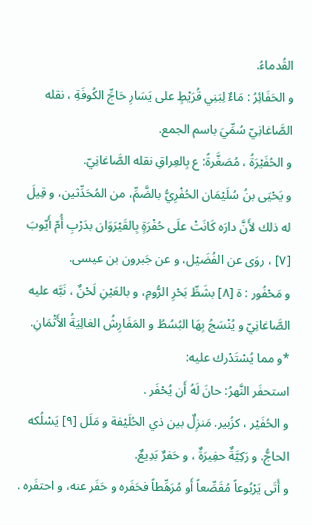القُدماءُ.
و الحَفَائِرُ : مَاءٌ لِبَنِي قُرَيْطٍ على يَسَارِ حَاجِّ الكُوفَةِ ، نقله الصَّاغانِيّ سُمِّيَ باسم الجمع.
و الحُفَيْرَةُ ، مُصَغَّرةً: ع بِالعِراقِ نقله الصَّاغانِيّ.
و يَحْيَى بنُ سُلَيْمَان الحُفْرِيُّ بالضَّمِّ، من المُحَدِّثين، و قِيلَ له ذلك لأَنَّ دارَه كَانَتْ علَى حُفْرَةٍ بِالقَيْرَوَان بدَرْبِ أُمّ أَيّوبَ [٧] ، روَى عن الفُضَيْل، و عن جَبرون بن عيسى.
و مَحْفُور : ة [٨] بشَطِّ بَحْرِ الرُّومِ، و بالعَيْنِ لَحْنٌ ، نَبَّه عليه الصَّاغانِيّ و يُنْسَجُ بِهَا البُسُطُ و المَفَارِشُ الغالِيَةُ الأَثْمَانِ.
*و مما يُسْتَدْرك عليه:
استحفَر النَّهرُ: حانَ لَهُ أَن يُحْفَر .
و الحُفَيْر ، كزُبير. مَنزِلٌ بين ذي الحُلَيْفة و مَلَل [٩] يَسْلُكه الحاجُّ. و رَكِيَّةٌ حفِيرَةٌ ، و حَفرٌ بَدِيعٌ.
و أَتَى يَرْبُوعاً مُقَصِّعاً أَو مُرَهِّطاً فحَفَره و حَفَر عنه، و احتفَره .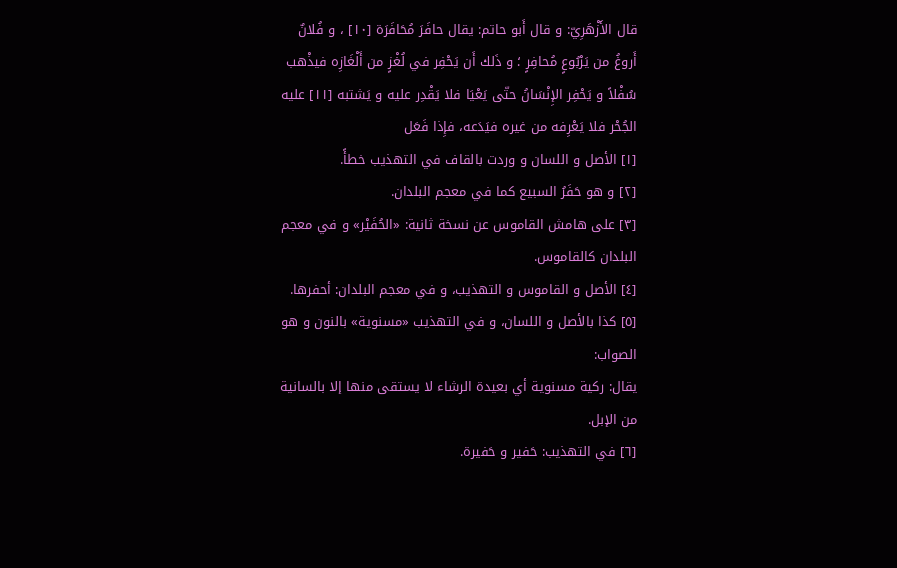قال الأَزْهَرِيّ: و قال أَبو حاتم: يقال حافَرَ مُحَافَرَة [١٠] ، و فُلانٌ أَروغُ من يَرْبُوعٍ مُحافِرٍ ؛ و ذَلك أَن يَحْفِر في لُغْزٍ من أَلْغَازِه فيذْهب سُفْلاً و يَحْفِر الإِنْسَانُ حتّى يَعْيَا فلا يَقْدِر عليه و يَشتبه [١١] عليه الجُحْر فلا يَعْرِفه من غيره فيَدَعه، فإِذا فَعَل
[١] الأصل و اللسان و وردت بالقاف في التهذيب خطأً.
[٢] و هو حَفَرُ السبيع كما في معجم البلدان.
[٣] على هامش القاموس عن نسخة ثانية: «الحُفَيْر» و في معجم البلدان كالقاموس.
[٤] الأصل و القاموس و التهذيب، و في معجم البلدان: أحفرها.
[٥] كذا بالأصل و اللسان، و في التهذيب «مسنوية» بالنون و هو الصواب:
يقال: ركية مسنوية أي بعيدة الرشاء لا يستقى منها إلا بالسانية من الإبل.
[٦] في التهذيب: حَفير و حَفيرة.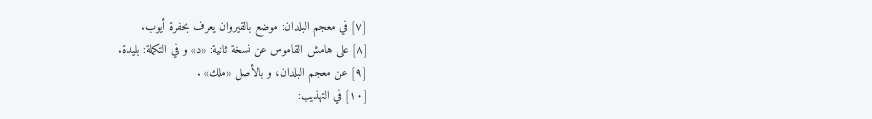[٧] في معجم البلدان: موضع بالقيروان يعرف بحفرة أيوب.
[٨] على هامش القاموس عن نسخة ثانية: «د» و في التكملة: بليدة.
[٩] عن معجم البلدان، و بالأصل «ملك» .
[١٠] في التهذيب: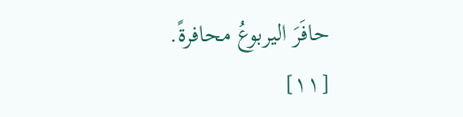حافَرَ اليربوعُ محافرةً.
[١١]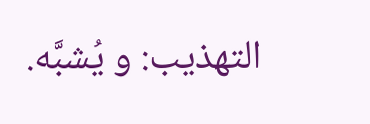التهذيب: و يُشبَّه.